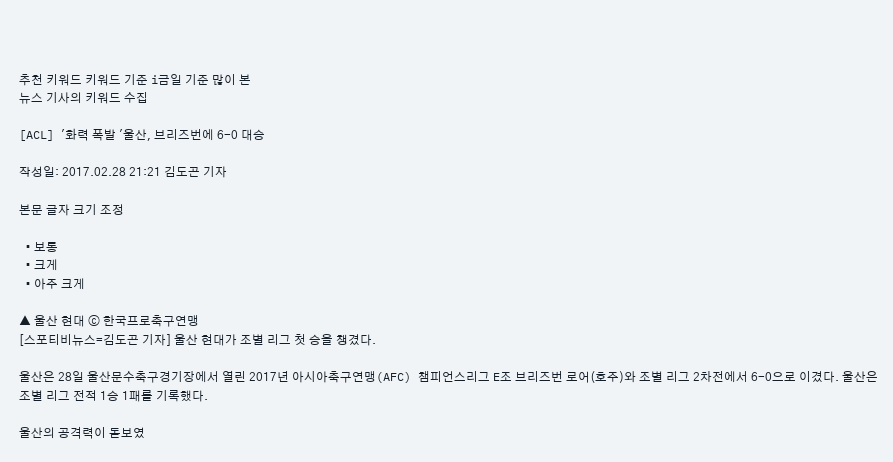추천 키워드 키워드 기준 i금일 기준 많이 본
뉴스 기사의 키워드 수집

[ACL] '화력 폭발 '울산, 브리즈번에 6-0 대승

작성일: 2017.02.28 21:21 김도곤 기자

본문 글자 크기 조정

  • 보통
  • 크게
  • 아주 크게

▲ 울산 현대 ⓒ 한국프로축구연맹
[스포티비뉴스=김도곤 기자] 울산 현대가 조별 리그 첫 승을 챙겼다.

울산은 28일 울산문수축구경기장에서 열린 2017년 아시아축구연맹(AFC) 챔피언스리그 E조 브리즈번 로어(호주)와 조별 리그 2차전에서 6-0으로 이겼다. 울산은 조별 리그 전적 1승 1패를 기록했다.

울산의 공격력이 돋보였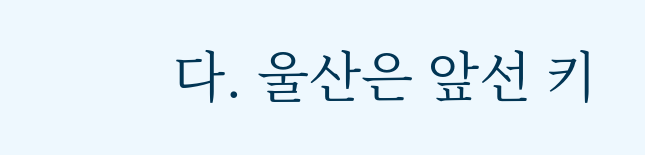다. 울산은 앞선 키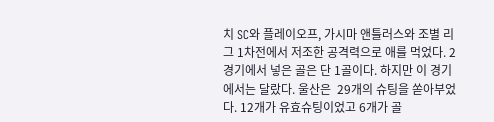치 SC와 플레이오프, 가시마 앤틀러스와 조별 리그 1차전에서 저조한 공격력으로 애를 먹었다. 2경기에서 넣은 골은 단 1골이다. 하지만 이 경기에서는 달랐다. 울산은  29개의 슈팅을 쏟아부었다. 12개가 유효슈팅이었고 6개가 골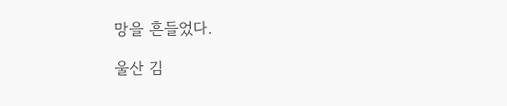망을 흔들었다.

울산 김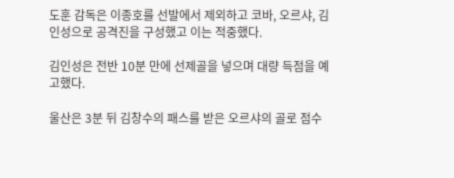도훈 감독은 이종호를 선발에서 제외하고 코바, 오르샤, 김인성으로 공격진을 구성했고 이는 적중했다.

김인성은 전반 10분 만에 선제골을 넣으며 대량 득점을 예고했다.

울산은 3분 뒤 김창수의 패스를 받은 오르샤의 골로 점수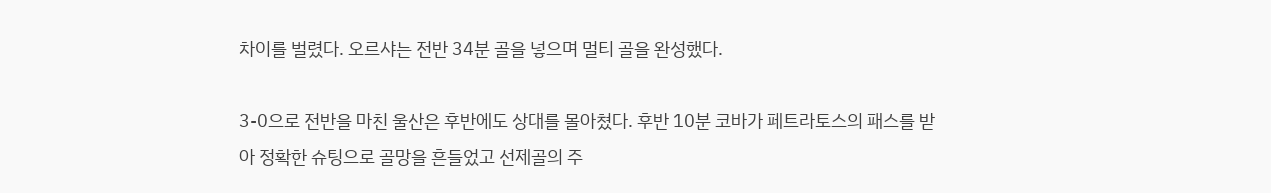차이를 벌렸다. 오르샤는 전반 34분 골을 넣으며 멀티 골을 완성했다.

3-0으로 전반을 마친 울산은 후반에도 상대를 몰아쳤다. 후반 10분 코바가 페트라토스의 패스를 받아 정확한 슈팅으로 골망을 흔들었고 선제골의 주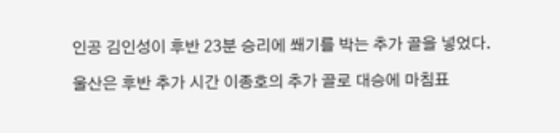인공 김인성이 후반 23분 승리에 쐐기를 박는 추가 골을 넣었다.

울산은 후반 추가 시간 이종호의 추가 골로 대승에 마침표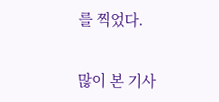를 찍었다.


많이 본 기사